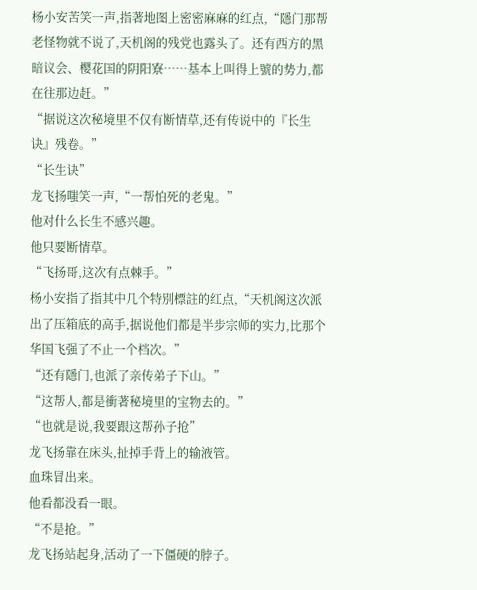杨小安苦笑一声,指著地图上密密麻麻的红点,“隱门那帮老怪物就不说了,天机阁的残党也露头了。还有西方的黑暗议会、樱花国的阴阳寮……基本上叫得上號的势力,都在往那边赶。”
“据说这次秘境里不仅有断情草,还有传说中的『长生诀』残卷。”
“长生诀”
龙飞扬嗤笑一声,“一帮怕死的老鬼。”
他对什么长生不感兴趣。
他只要断情草。
“飞扬哥,这次有点棘手。”
杨小安指了指其中几个特別標註的红点,“天机阁这次派出了压箱底的高手,据说他们都是半步宗师的实力,比那个华国飞强了不止一个档次。”
“还有隱门,也派了亲传弟子下山。”
“这帮人,都是衝著秘境里的宝物去的。”
“也就是说,我要跟这帮孙子抢”
龙飞扬靠在床头,扯掉手背上的输液管。
血珠冒出来。
他看都没看一眼。
“不是抢。”
龙飞扬站起身,活动了一下僵硬的脖子。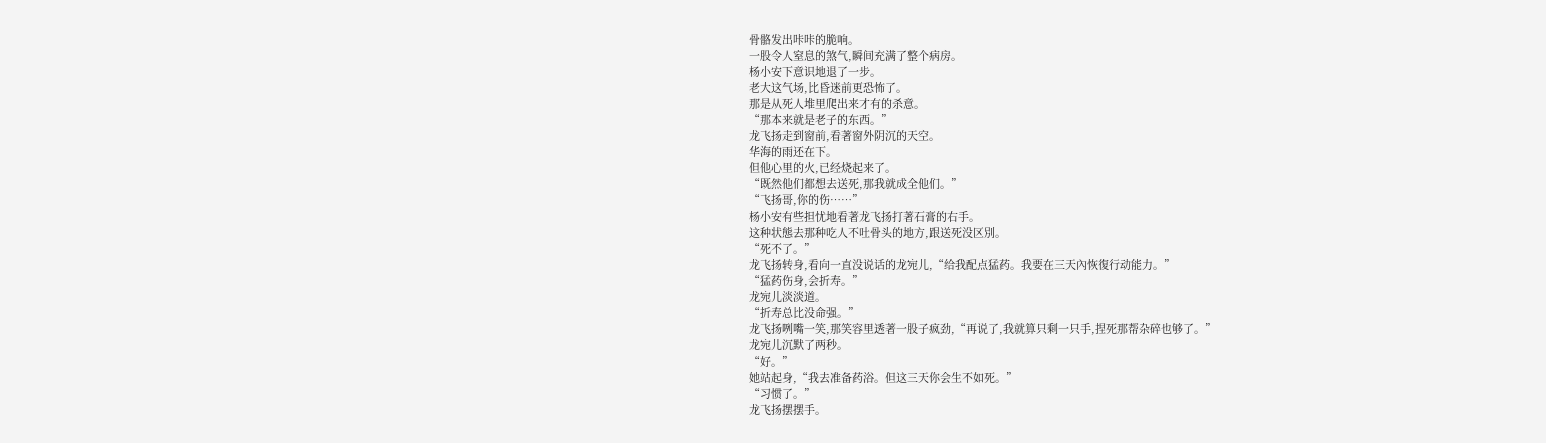骨骼发出咔咔的脆响。
一股令人窒息的煞气,瞬间充满了整个病房。
杨小安下意识地退了一步。
老大这气场,比昏迷前更恐怖了。
那是从死人堆里爬出来才有的杀意。
“那本来就是老子的东西。”
龙飞扬走到窗前,看著窗外阴沉的天空。
华海的雨还在下。
但他心里的火,已经烧起来了。
“既然他们都想去送死,那我就成全他们。”
“飞扬哥,你的伤……”
杨小安有些担忧地看著龙飞扬打著石膏的右手。
这种状態去那种吃人不吐骨头的地方,跟送死没区別。
“死不了。”
龙飞扬转身,看向一直没说话的龙宛儿,“给我配点猛药。我要在三天內恢復行动能力。”
“猛药伤身,会折寿。”
龙宛儿淡淡道。
“折寿总比没命强。”
龙飞扬咧嘴一笑,那笑容里透著一股子疯劲,“再说了,我就算只剩一只手,捏死那帮杂碎也够了。”
龙宛儿沉默了两秒。
“好。”
她站起身,“我去准备药浴。但这三天你会生不如死。”
“习惯了。”
龙飞扬摆摆手。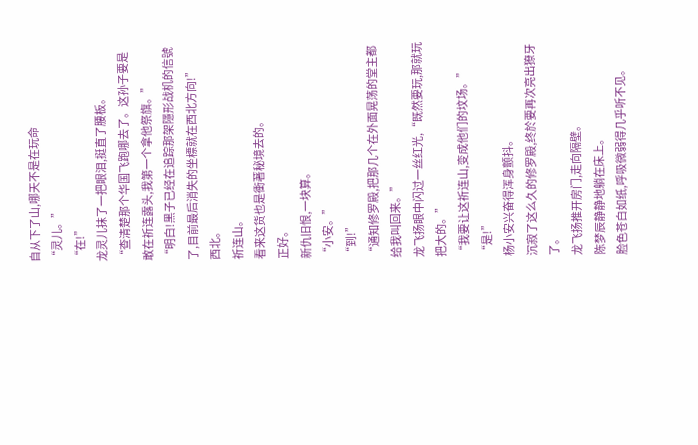自从下了山,哪天不是在玩命
“灵儿。”
“在!”
龙灵儿抹了一把眼泪,挺直了腰板。
“查清楚那个华国飞跑哪去了。这孙子要是敢在祈连露头,我第一个拿他祭旗。”
“明白!黑子已经在追踪那架隱形战机的信號了,目前最后消失的坐標就在西北方向!”
西北。
祈连山。
看来这货也是衝著秘境去的。
正好。
新仇旧恨,一块算。
“小安。”
“到!”
“通知修罗殿,把那几个在外面晃荡的堂主都给我叫回来。”
龙飞扬眼中闪过一丝红光,“既然要玩,那就玩把大的。”
“我要让这祈连山,变成他们的坟场。”
“是!”
杨小安兴奋得浑身颤抖。
沉寂了这么久的修罗殿,终於要再次亮出獠牙了。
龙飞扬推开房门,走向隔壁。
陈梦辰静静地躺在床上。
脸色苍白如纸,呼吸微弱得几乎听不见。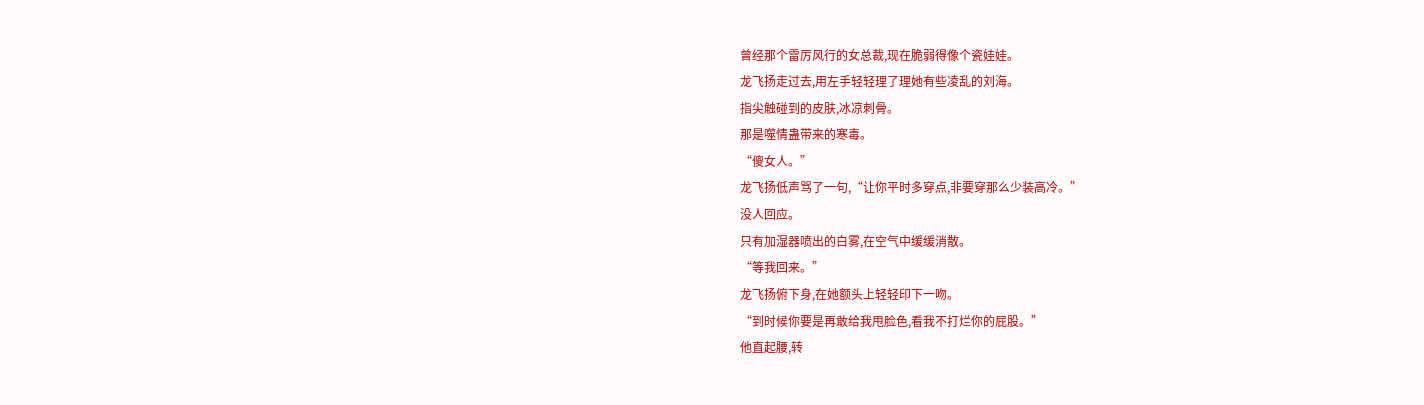曾经那个雷厉风行的女总裁,现在脆弱得像个瓷娃娃。
龙飞扬走过去,用左手轻轻理了理她有些凌乱的刘海。
指尖触碰到的皮肤,冰凉刺骨。
那是噬情蛊带来的寒毒。
“傻女人。”
龙飞扬低声骂了一句,“让你平时多穿点,非要穿那么少装高冷。”
没人回应。
只有加湿器喷出的白雾,在空气中缓缓消散。
“等我回来。”
龙飞扬俯下身,在她额头上轻轻印下一吻。
“到时候你要是再敢给我甩脸色,看我不打烂你的屁股。”
他直起腰,转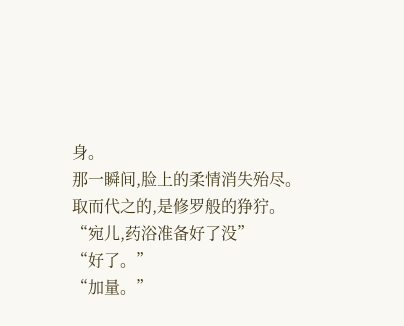身。
那一瞬间,脸上的柔情消失殆尽。
取而代之的,是修罗般的狰狞。
“宛儿,药浴准备好了没”
“好了。”
“加量。”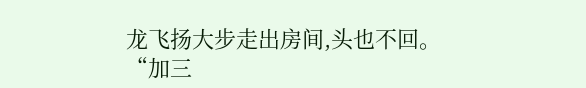龙飞扬大步走出房间,头也不回。
“加三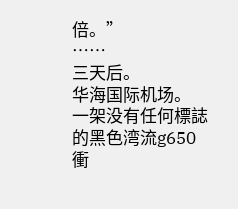倍。”
……
三天后。
华海国际机场。
一架没有任何標誌的黑色湾流g650衝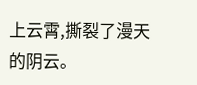上云霄,撕裂了漫天的阴云。